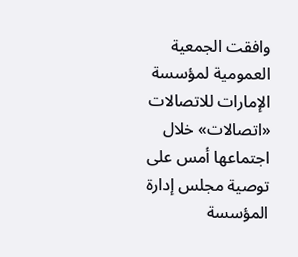وافقت الجمعية العمومية لمؤسسة الإمارات للاتصالات «اتصالات» خلال اجتماعها أمس على توصية مجلس إدارة المؤسسة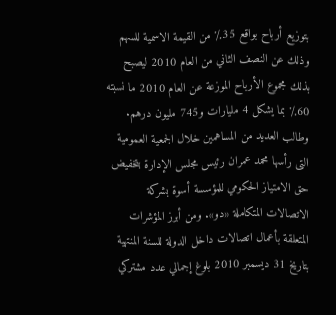بتوزيع أرباح بواقع 35٪ من القيمة الاسمية للسهم وذلك عن النصف الثاني من العام 2010 ليصبح بذلك مجموع الأرباح الموزعة عن العام 2010 ما نسبته 60٪ بما يشكل 4 مليارات و745 مليون درهم. وطالب العديد من المساهمين خلال الجمعية العمومية التى رأسها محمد عمران رئيس مجلس الإدارة بتخفيض حق الامتياز الحكومي للمؤسسة أسوة بشركة الاتصالات المتكاملة «دو». ومن أبرز المؤشرات المتعلقة بأعمال اتصالات داخل الدولة للسنة المنتهية بتاريخ 31 ديسمبر 2010 بلوغ إجمالي عدد مشتركي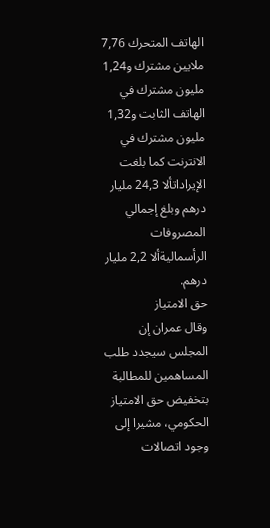الهاتف المتحرك 7,76 ملايين مشترك و1,24 مليون مشترك في الهاتف الثابت و1,32 مليون مشترك في الانترنت كما بلغت الإيراداتألا 24,3 مليار درهم وبلغ إجمالي المصروفات الرأسماليةألا 2,2 مليار درهم.
حق الامتياز
وقال عمران إن المجلس سيجدد طلب المساهمين للمطالبة بتخفيض حق الامتياز الحكومي، مشيرا إلى وجود اتصالات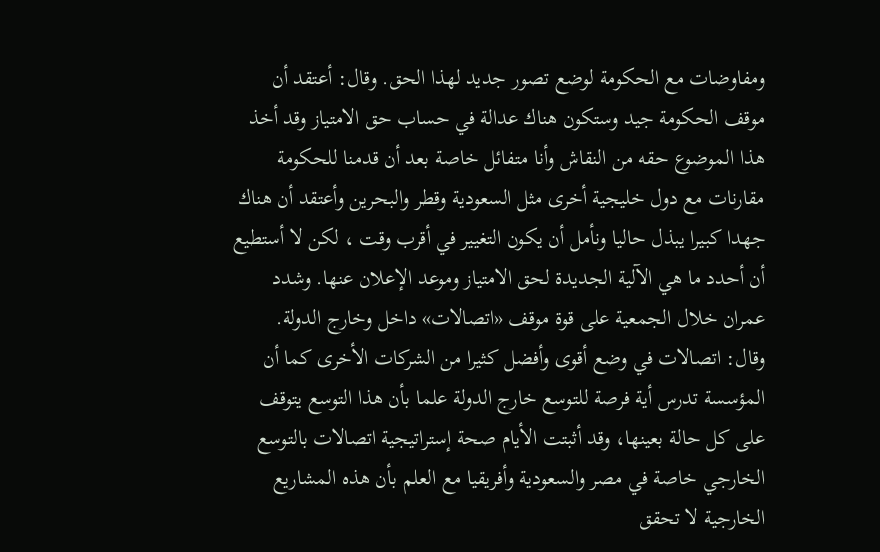ومفاوضات مع الحكومة لوضع تصور جديد لهذا الحق. وقال: أعتقد أن موقف الحكومة جيد وستكون هناك عدالة في حساب حق الامتياز وقد أخذ هذا الموضوع حقه من النقاش وأنا متفائل خاصة بعد أن قدمنا للحكومة مقارنات مع دول خليجية أخرى مثل السعودية وقطر والبحرين وأعتقد أن هناك جهدا كبيرا يبذل حاليا ونأمل أن يكون التغيير في أقرب وقت ، لكن لا أستطيع أن أحدد ما هي الآلية الجديدة لحق الامتياز وموعد الإعلان عنها. وشدد عمران خلال الجمعية على قوة موقف «اتصالات» داخل وخارج الدولة. وقال: اتصالات في وضع أقوى وأفضل كثيرا من الشركات الأخرى كما أن المؤسسة تدرس أية فرصة للتوسع خارج الدولة علما بأن هذا التوسع يتوقف على كل حالة بعينها، وقد أثبتت الأيام صحة إستراتيجية اتصالات بالتوسع الخارجي خاصة في مصر والسعودية وأفريقيا مع العلم بأن هذه المشاريع الخارجية لا تحقق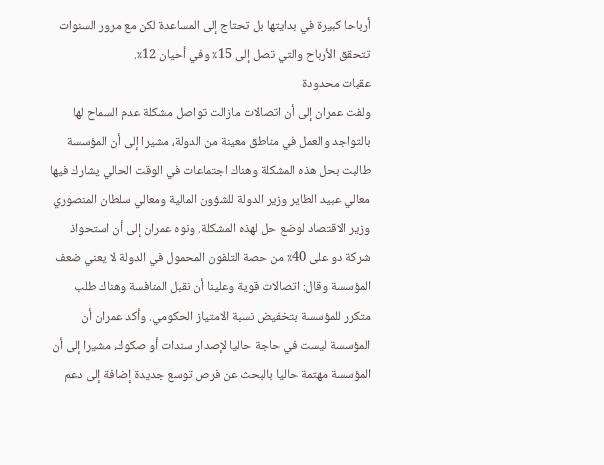أرباحا كبيرة في بدايتها بل تحتاج إلى المساعدة لكن مع مرور السنوات تتحقق الأرباح والتي تصل إلى 15٪ وفي أحيان 12٪.
عقبات محدودة
ولفت عمران إلى أن اتصالات مازالت تواصل مشكلة عدم السماح لها بالتواجد والعمل في مناطق معينة من الدولة، مشيرا إلى أن المؤسسة طالبت بحل هذه المشكلة وهناك اجتماعات في الوقت الحالي يشارك فيها معالي عبيد الطاير وزير الدولة للشؤون المالية ومعالي سلطان المنصوري وزير الاقتصاد لوضع حل لهذه المشكلة. ونوه عمران إلى أن استحواذ شركة دو على 40٪ من حصة التلفون المحمول في الدولة لا يعني ضعف المؤسسة وقال: اتصالات قوية وعلينا أن نقبل المنافسة وهناك طلب متكرر للمؤسسة بتخفيض نسبة الامتياز الحكومي. وأكد عمران أن المؤسسة ليست في حاجة حاليا لإصدار سندات أو صكوك، مشيرا إلى أن المؤسسة مهتمة حاليا بالبحث عن فرص توسع جديدة إضافة إلى دعم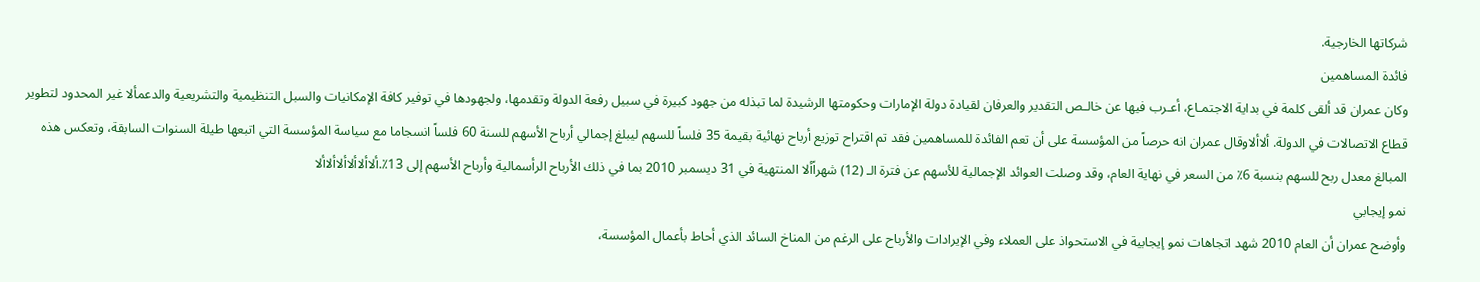شركاتها الخارجية.
فائدة المساهمين
وكان عمران قد ألقى كلمة في بداية الاجتمـاع، أعـرب فيها عن خالـص التقدير والعرفان لقيادة دولة الإمارات وحكومتها الرشيدة لما تبذله من جهود كبيرة في سبيل رفعة الدولة وتقدمها، ولجهودها في توفير كافة الإمكانيات والسبل التنظيمية والتشريعية والدعمألا غير المحدود لتطوير قطاع الاتصالات في الدولة. ألاألاوقال عمران انه حرصاً من المؤسسة على أن تعم الفائدة للمساهمين فقد تم اقتراح توزيع أرباح نهائية بقيمة 35 فلساً للسهم ليبلغ إجمالي أرباح الأسهم للسنة 60 فلساً انسجاما مع سياسة المؤسسة التي اتبعها طيلة السنوات السابقة، وتعكس هذه المبالغ معدل ربح للسهم بنسبة 6٪ من السعر في نهاية العام، وقد وصلت العوائد الإجمالية للأسهم عن فترة الـ (12) شهراًألا المنتهية في 31 ديسمبر 2010 بما في ذلك الأرباح الرأسمالية وأرباح الأسهم إلى 13٪.ألاألاألاألاألاألا
نمو إيجابي
وأوضح عمران أن العام 2010 شهد اتجاهات نمو إيجابية في الاستحواذ على العملاء وفي الإيرادات والأرباح على الرغم من المناخ السائد الذي أحاط بأعمال المؤسسة،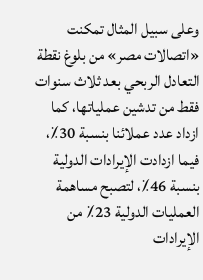وعلى سبيل المثال تمكنت «اتصالات مصر» من بلوغ نقطة التعادل الربحي بعد ثلاث سنوات فقط من تدشين عملياتها، كما ازداد عدد عملائنا بنسبة 30٪، فيما ازدادت الإيرادات الدولية بنسبة 46٪، لتصبح مساهمة العمليات الدولية 23٪ من الإيرادات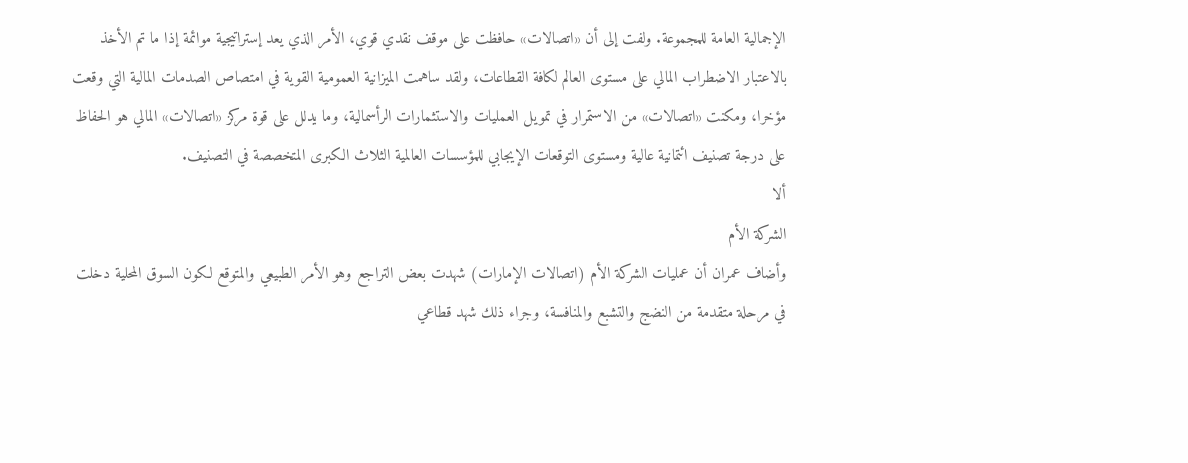الإجمالية العامة للمجموعة. ولفت إلى أن «اتصالات» حافظت على موقف نقدي قوي، الأمر الذي يعد إستراتيجية موائمة إذا ما تم الأخذ بالاعتبار الاضطراب المالي على مستوى العالم لكافة القطاعات، ولقد ساهمت الميزانية العمومية القوية في امتصاص الصدمات المالية التي وقعت مؤخرا، ومكنت «اتصالات» من الاستمرار في تمويل العمليات والاستثمارات الرأسمالية، وما يدلل على قوة مركز «اتصالات» المالي هو الحفاظ على درجة تصنيف ائتمانية عالية ومستوى التوقعات الإيجابي للمؤسسات العالمية الثلاث الكبرى المتخصصة في التصنيف.
ألا
الشركة الأم
وأضاف عمران أن عمليات الشركة الأم (اتصالات الإمارات) شهدت بعض التراجع وهو الأمر الطبيعي والمتوقع لكون السوق المحلية دخلت في مرحلة متقدمة من النضج والتشبع والمنافسة، وجراء ذلك شهد قطاعي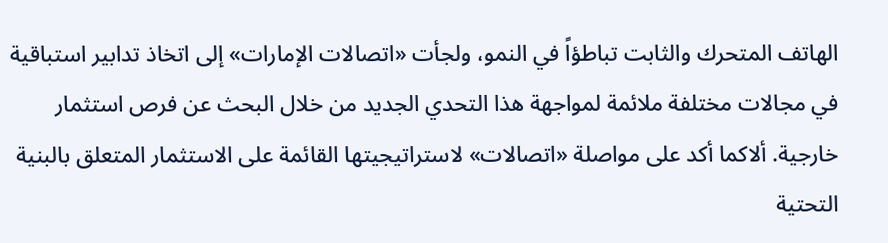الهاتف المتحرك والثابت تباطؤاً في النمو، ولجأت «اتصالات الإمارات» إلى اتخاذ تدابير استباقية في مجالات مختلفة ملائمة لمواجهة هذا التحدي الجديد من خلال البحث عن فرص استثمار خارجية. ألاكما أكد على مواصلة «اتصالات» لاستراتيجيتها القائمة على الاستثمار المتعلق بالبنية التحتية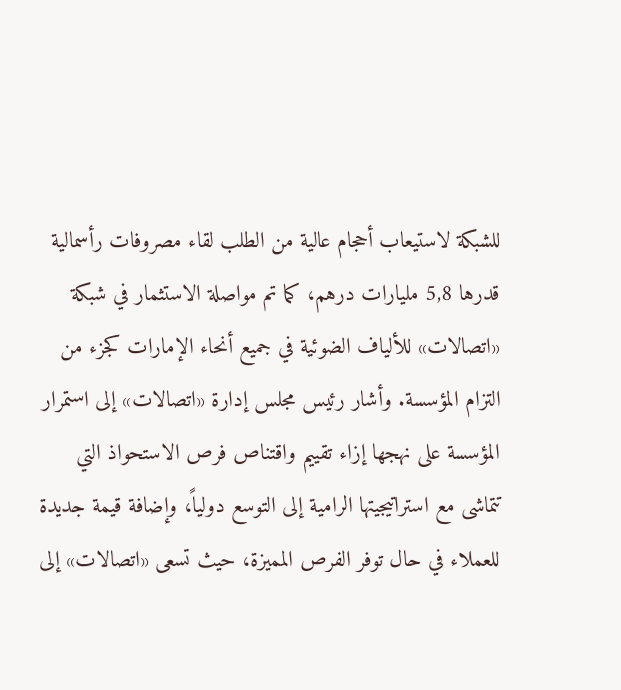للشبكة لاستيعاب أحجام عالية من الطلب لقاء مصروفات رأسمالية قدرها 5,8 مليارات درهم، كما تم مواصلة الاستثمار في شبكة «اتصالات» للألياف الضوئية في جميع أنحاء الإمارات كجزء من التزام المؤسسة. وأشار رئيس مجلس إدارة «اتصالات» إلى استمرار المؤسسة على نهجها إزاء تقييم واقتناص فرص الاستحواذ التي تتماشى مع استراتيجيتها الرامية إلى التوسع دولياً، وإضافة قيمة جديدة للعملاء في حال توفر الفرص المميزة، حيث تسعى «اتصالات» إلى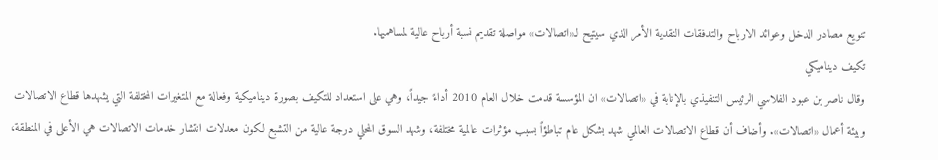تنويع مصادر الدخل وعوائد الارباح والتدفقات النقدية الأمر الذي سيتيح لـ«اتصالات» مواصلة تقديم نسبة أرباح عالية لمساهميها.
تكيف ديناميكي
وقال ناصر بن عبود الفلاسي الرئيس التنفيذي بالإنابة في «اتصالات» ان المؤسسة قدمت خلال العام 2010 أداءً جيداً، وهي على استعداد للتكيف بصورة ديناميكية وفعالة مع المتغيرات المختلفة التي يشهدها قطاع الاتصالات وبيئة أعمال «اتصالات». وأضاف أن قطاع الاتصالات العالمي شهد بشكل عام تباطؤاً بسبب مؤثرات عالمية مختلفة، وشهد السوق المحلي درجة عالية من التشبع لكون معدلات انتشار خدمات الاتصالات هي الأعلى في المنطقة،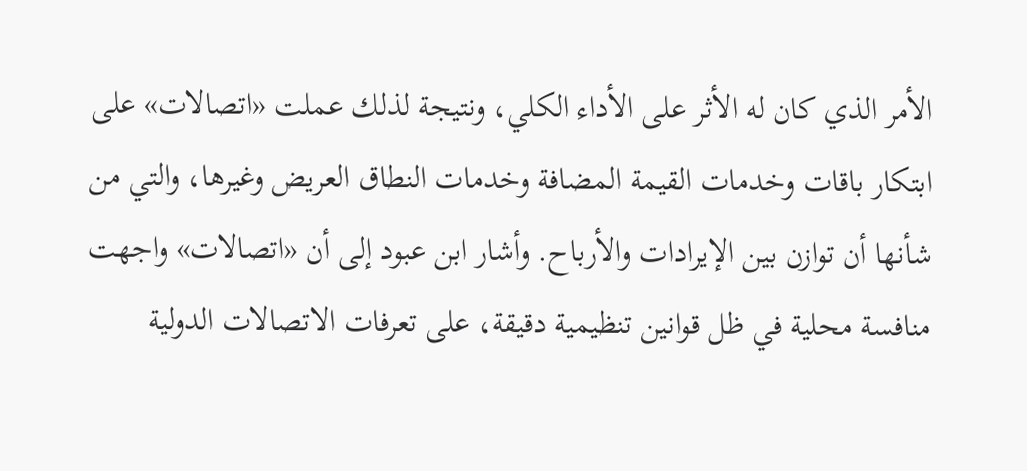الأمر الذي كان له الأثر على الأداء الكلي، ونتيجة لذلك عملت «اتصالات» على ابتكار باقات وخدمات القيمة المضافة وخدمات النطاق العريض وغيرها، والتي من شأنها أن توازن بين الإيرادات والأرباح. وأشار ابن عبود إلى أن «اتصالات» واجهت منافسة محلية في ظل قوانين تنظيمية دقيقة، على تعرفات الاتصالات الدولية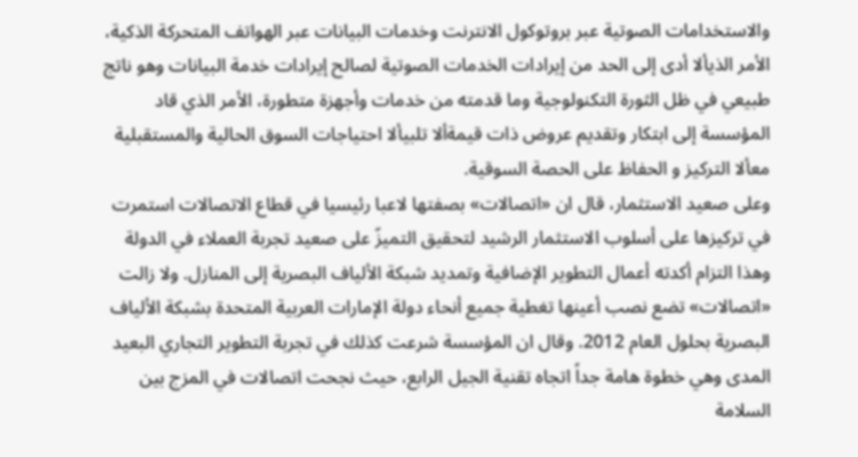والاستخدامات الصوتية عبر بروتوكول الانترنت وخدمات البيانات عبر الهواتف المتحركة الذكية، الأمر الذيألا أدى إلى الحد من إيرادات الخدمات الصوتية لصالح إيرادات خدمة البيانات وهو ناتج طبيعي في ظل الثورة التكنولوجية وما قدمته من خدمات وأجهزة متطورة، الأمر الذي قاد المؤسسة إلى ابتكار وتقديم عروض ذات قيمةألا تلبيألا احتياجات السوق الحالية والمستقبلية معألا التركيز و الحفاظ على الحصة السوقية.
وعلى صعيد الاستثمار، قال ان «اتصالات» بصفتها لاعبا رئيسيا في قطاع الاتصالات استمرت في تركيزها على أسلوب الاستثمار الرشيد لتحقيق التميزّ على صعيد تجربة العملاء في الدولة وهذا التزام أكدته أعمال التطوير الإضافية وتمديد شبكة الألياف البصرية إلى المنازل. ولا زالت «اتصالات» تضع نصب أعينها تغطية جميع أنحاء دولة الإمارات العربية المتحدة بشبكة الألياف البصرية بحلول العام 2012. وقال ان المؤسسة شرعت كذلك في تجربة التطوير التجاري البعيد المدى وهي خطوة هامة جداً اتجاه تقنية الجيل الرابع، حيث نجحت اتصالات في المزج بين السلامة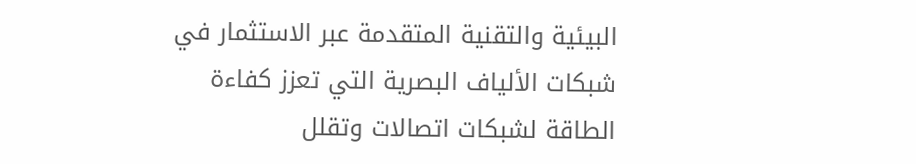البيئية والتقنية المتقدمة عبر الاستثمار في شبكات الألياف البصرية التي تعزز كفاءة الطاقة لشبكات اتصالات وتقلل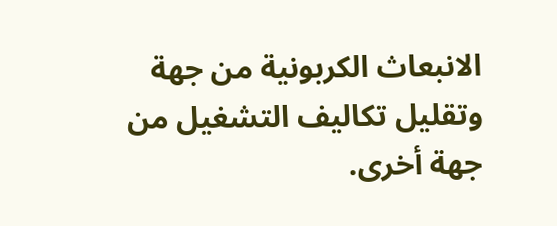الانبعاث الكربونية من جهة وتقليل تكاليف التشغيل من جهة أخرى.